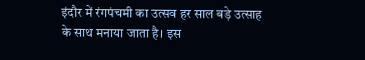इंदौर में रंगपंचमी का उत्सव हर साल बड़े उत्साह के साथ मनाया जाता है। इस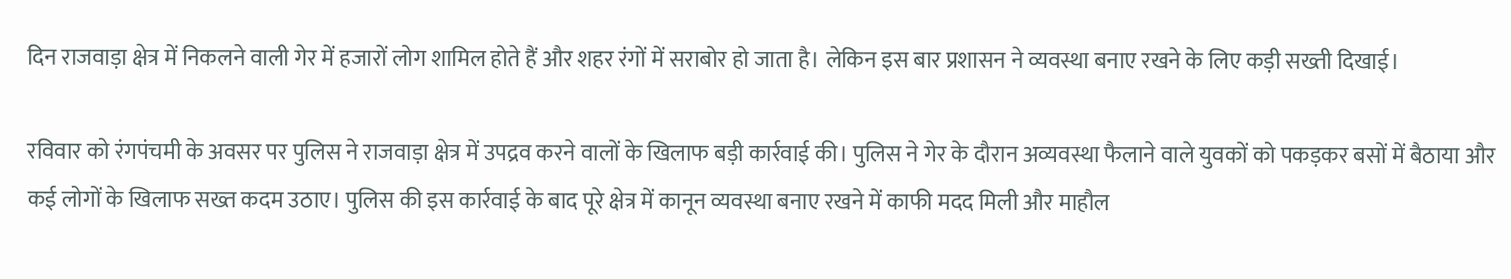दिन राजवाड़ा क्षेत्र में निकलने वाली गेर में हजारों लोग शामिल होते हैं और शहर रंगों में सराबोर हो जाता है। लेकिन इस बार प्रशासन ने व्यवस्था बनाए रखने के लिए कड़ी सख्ती दिखाई।

रविवार को रंगपंचमी के अवसर पर पुलिस ने राजवाड़ा क्षेत्र में उपद्रव करने वालों के खिलाफ बड़ी कार्रवाई की। पुलिस ने गेर के दौरान अव्यवस्था फैलाने वाले युवकों को पकड़कर बसों में बैठाया और कई लोगों के खिलाफ सख्त कदम उठाए। पुलिस की इस कार्रवाई के बाद पूरे क्षेत्र में कानून व्यवस्था बनाए रखने में काफी मदद मिली और माहौल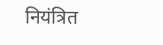नियंत्रित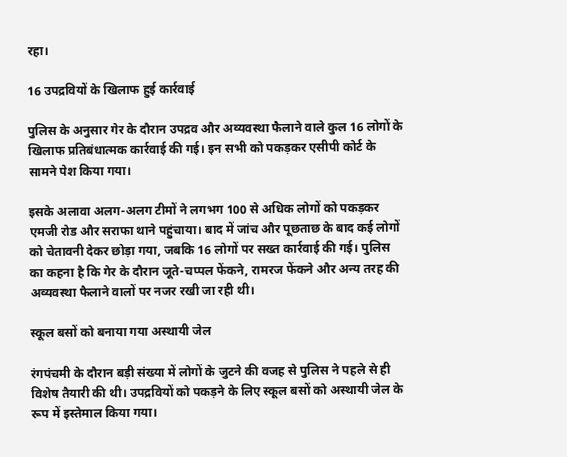रहा।

16 उपद्रवियों के खिलाफ हुई कार्रवाई

पुलिस के अनुसार गेर के दौरान उपद्रव और अव्यवस्था फैलाने वाले कुल 16 लोगों के खिलाफ प्रतिबंधात्मक कार्रवाई की गई। इन सभी को पकड़कर एसीपी कोर्ट के सामने पेश किया गया।

इसके अलावा अलग-अलग टीमों ने लगभग 100 से अधिक लोगों को पकड़कर एमजी रोड और सराफा थाने पहुंचाया। बाद में जांच और पूछताछ के बाद कई लोगों को चेतावनी देकर छोड़ा गया, जबकि 16 लोगों पर सख्त कार्रवाई की गई। पुलिस का कहना है कि गेर के दौरान जूते-चप्पल फेंकने, रामरज फेंकने और अन्य तरह की अव्यवस्था फैलाने वालों पर नजर रखी जा रही थी।

स्कूल बसों को बनाया गया अस्थायी जेल

रंगपंचमी के दौरान बड़ी संख्या में लोगों के जुटने की वजह से पुलिस ने पहले से ही विशेष तैयारी की थी। उपद्रवियों को पकड़ने के लिए स्कूल बसों को अस्थायी जेल के रूप में इस्तेमाल किया गया।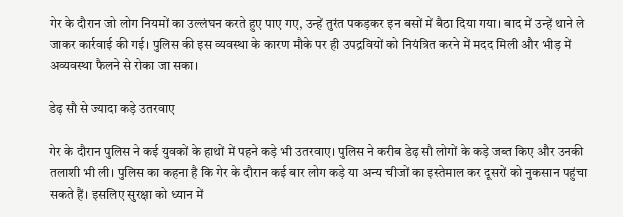गेर के दौरान जो लोग नियमों का उल्लंघन करते हुए पाए गए, उन्हें तुरंत पकड़कर इन बसों में बैठा दिया गया। बाद में उन्हें थाने ले जाकर कार्रवाई की गई। पुलिस की इस व्यवस्था के कारण मौके पर ही उपद्रवियों को नियंत्रित करने में मदद मिली और भीड़ में अव्यवस्था फैलने से रोका जा सका।

डेढ़ सौ से ज्यादा कड़े उतरवाए

गेर के दौरान पुलिस ने कई युवकों के हाथों में पहने कड़े भी उतरवाए। पुलिस ने करीब डेढ़ सौ लोगों के कड़े जब्त किए और उनकी तलाशी भी ली। पुलिस का कहना है कि गेर के दौरान कई बार लोग कड़े या अन्य चीजों का इस्तेमाल कर दूसरों को नुकसान पहुंचा सकते हैं। इसलिए सुरक्षा को ध्यान में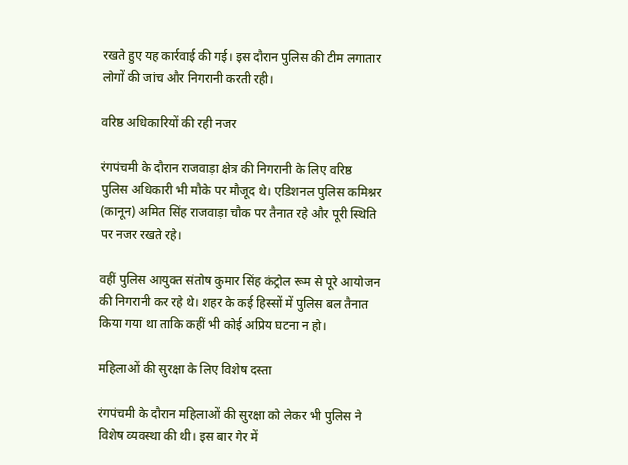रखते हुए यह कार्रवाई की गई। इस दौरान पुलिस की टीम लगातार लोगों की जांच और निगरानी करती रही।

वरिष्ठ अधिकारियों की रही नजर

रंगपंचमी के दौरान राजवाड़ा क्षेत्र की निगरानी के लिए वरिष्ठ पुलिस अधिकारी भी मौके पर मौजूद थे। एडिशनल पुलिस कमिश्नर (कानून) अमित सिंह राजवाड़ा चौक पर तैनात रहे और पूरी स्थिति पर नजर रखते रहे।

वहीं पुलिस आयुक्त संतोष कुमार सिंह कंट्रोल रूम से पूरे आयोजन की निगरानी कर रहे थे। शहर के कई हिस्सों में पुलिस बल तैनात किया गया था ताकि कहीं भी कोई अप्रिय घटना न हो।

महिलाओं की सुरक्षा के लिए विशेष दस्ता

रंगपंचमी के दौरान महिलाओं की सुरक्षा को लेकर भी पुलिस ने विशेष व्यवस्था की थी। इस बार गेर में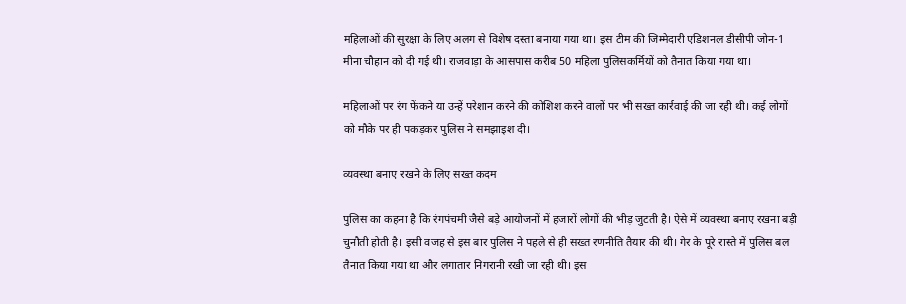महिलाओं की सुरक्षा के लिए अलग से विशेष दस्ता बनाया गया था। इस टीम की जिम्मेदारी एडिशनल डीसीपी जोन-1 मीना चौहान को दी गई थी। राजवाड़ा के आसपास करीब 50 महिला पुलिसकर्मियों को तैनात किया गया था।

महिलाओं पर रंग फेंकने या उन्हें परेशान करने की कोशिश करने वालों पर भी सख्त कार्रवाई की जा रही थी। कई लोगों को मौके पर ही पकड़कर पुलिस ने समझाइश दी।

व्यवस्था बनाए रखने के लिए सख्त कदम

पुलिस का कहना है कि रंगपंचमी जैसे बड़े आयोजनों में हजारों लोगों की भीड़ जुटती है। ऐसे में व्यवस्था बनाए रखना बड़ी चुनौती होती है। इसी वजह से इस बार पुलिस ने पहले से ही सख्त रणनीति तैयार की थी। गेर के पूरे रास्ते में पुलिस बल तैनात किया गया था और लगातार निगरानी रखी जा रही थी। इस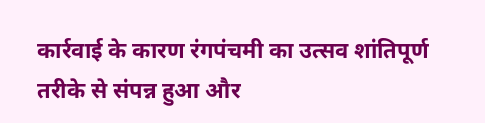कार्रवाई के कारण रंगपंचमी का उत्सव शांतिपूर्ण तरीके से संपन्न हुआ और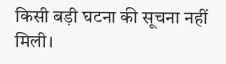किसी बड़ी घटना की सूचना नहीं मिली।